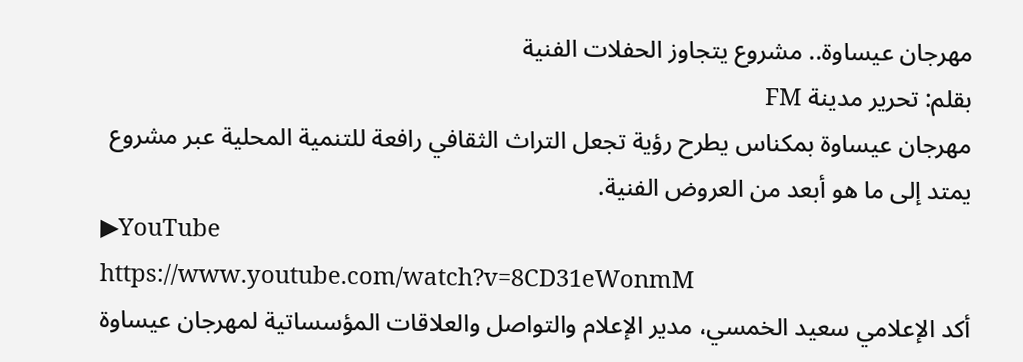مهرجان عيساوة.. مشروع يتجاوز الحفلات الفنية
بقلم: تحرير مدينة FM
مهرجان عيساوة بمكناس يطرح رؤية تجعل التراث الثقافي رافعة للتنمية المحلية عبر مشروع يمتد إلى ما هو أبعد من العروض الفنية.
▶YouTube
https://www.youtube.com/watch?v=8CD31eWonmM
أكد الإعلامي سعيد الخمسي، مدير الإعلام والتواصل والعلاقات المؤسساتية لمهرجان عيساوة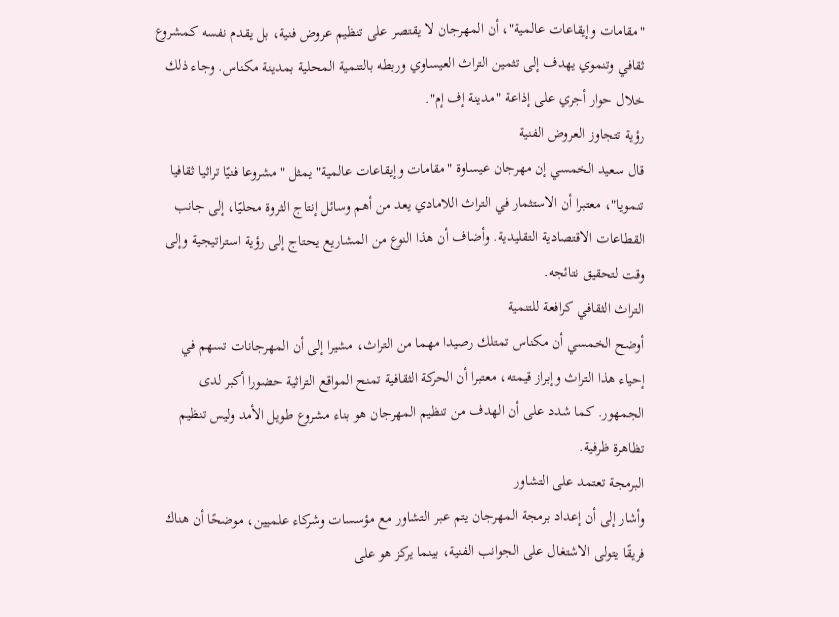"مقامات وإيقاعات عالمية"، أن المهرجان لا يقتصر على تنظيم عروض فنية، بل يقدم نفسه كمشروع ثقافي وتنموي يهدف إلى تثمين التراث العيساوي وربطه بالتنمية المحلية بمدينة مكناس. وجاء ذلك خلال حوار أجري على إذاعة "مدينة إف إم".
رؤية تتجاوز العروض الفنية
قال سعيد الخمسي إن مهرجان عيساوة "مقامات وإيقاعات عالمية" يمثل "مشروعا فنيًا تراثيا ثقافيا تنمويا"، معتبرا أن الاستثمار في التراث اللامادي يعد من أهم وسائل إنتاج الثروة محليًا، إلى جانب القطاعات الاقتصادية التقليدية. وأضاف أن هذا النوع من المشاريع يحتاج إلى رؤية استراتيجية وإلى وقت لتحقيق نتائجه.
التراث الثقافي كرافعة للتنمية
أوضح الخمسي أن مكناس تمتلك رصيدا مهما من التراث، مشيرا إلى أن المهرجانات تسهم في إحياء هذا التراث وإبراز قيمته، معتبرا أن الحركة الثقافية تمنح المواقع التراثية حضورا أكبر لدى الجمهور. كما شدد على أن الهدف من تنظيم المهرجان هو بناء مشروع طويل الأمد وليس تنظيم تظاهرة ظرفية.
البرمجة تعتمد على التشاور
وأشار إلى أن إعداد برمجة المهرجان يتم عبر التشاور مع مؤسسات وشركاء علميين، موضحًا أن هناك فريقًا يتولى الاشتغال على الجوانب الفنية، بينما يركز هو على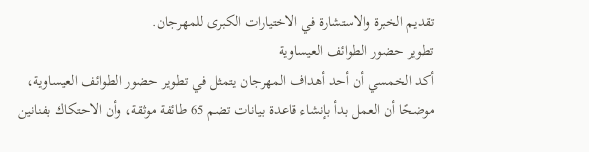تقديم الخبرة والاستشارة في الاختيارات الكبرى للمهرجان.
تطوير حضور الطوائف العيساوية
أكد الخمسي أن أحد أهداف المهرجان يتمثل في تطوير حضور الطوائف العيساوية، موضحًا أن العمل بدأ بإنشاء قاعدة بيانات تضم 65 طائفة موثقة، وأن الاحتكاك بفنانين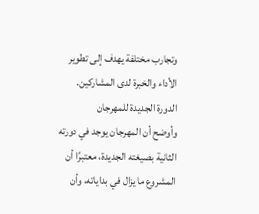وتجارب مختلفة يهدف إلى تطوير الأداء والخبرة لدى المشاركين.
الدورة الجديدة للمهرجان
وأوضح أن المهرجان يوجد في دورته الثانية بصيغته الجديدة، معتبرًا أن المشروع ما يزال في بداياته، وأن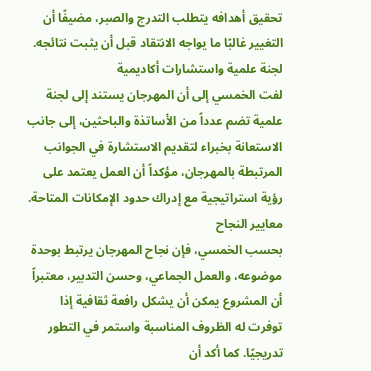تحقيق أهدافه يتطلب التدرج والصبر، مضيفًا أن التغيير غالبًا ما يواجه الانتقاد قبل أن يثبت نتائجه.
لجنة علمية واستشارات أكاديمية
لفت الخمسي إلى أن المهرجان يستند إلى لجنة علمية تضم عدداً من الأساتذة والباحثين، إلى جانب الاستعانة بخبراء لتقديم الاستشارة في الجوانب المرتبطة بالمهرجان، مؤكداً أن العمل يعتمد على رؤية استراتيجية مع إدراك حدود الإمكانات المتاحة.
معايير النجاح
بحسب الخمسي، فإن نجاح المهرجان يرتبط بوحدة موضوعه، والعمل الجماعي، وحسن التدبير، معتبراً أن المشروع يمكن أن يشكل رافعة ثقافية إذا توفرت له الظروف المناسبة واستمر في التطور تدريجيًا. كما أكد أن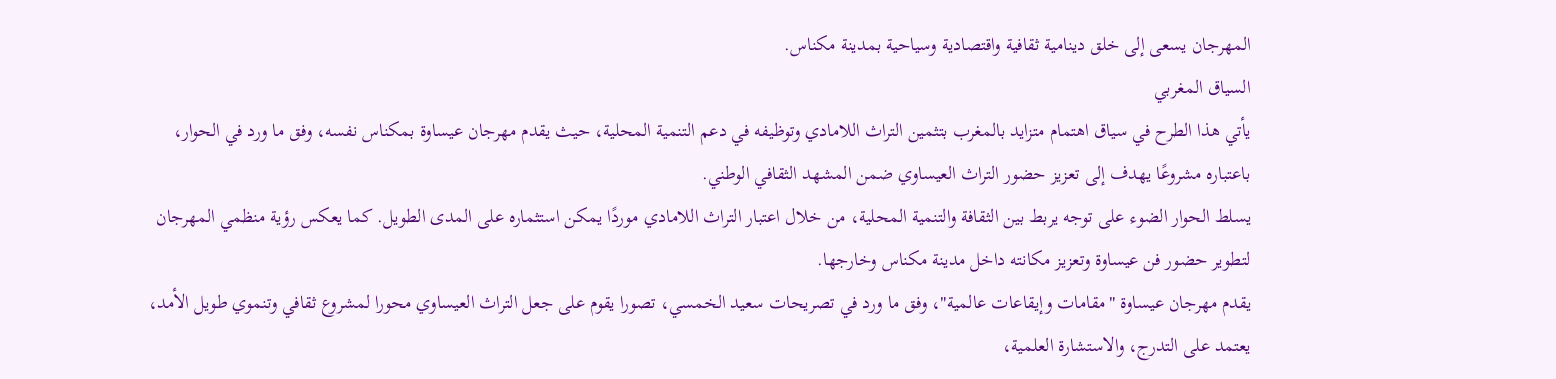المهرجان يسعى إلى خلق دينامية ثقافية واقتصادية وسياحية بمدينة مكناس.
السياق المغربي
يأتي هذا الطرح في سياق اهتمام متزايد بالمغرب بتثمين التراث اللامادي وتوظيفه في دعم التنمية المحلية، حيث يقدم مهرجان عيساوة بمكناس نفسه، وفق ما ورد في الحوار، باعتباره مشروعًا يهدف إلى تعزيز حضور التراث العيساوي ضمن المشهد الثقافي الوطني.
يسلط الحوار الضوء على توجه يربط بين الثقافة والتنمية المحلية، من خلال اعتبار التراث اللامادي موردًا يمكن استثماره على المدى الطويل. كما يعكس رؤية منظمي المهرجان لتطوير حضور فن عيساوة وتعزيز مكانته داخل مدينة مكناس وخارجها.
يقدم مهرجان عيساوة "مقامات وإيقاعات عالمية"، وفق ما ورد في تصريحات سعيد الخمسي، تصورا يقوم على جعل التراث العيساوي محورا لمشروع ثقافي وتنموي طويل الأمد، يعتمد على التدرج، والاستشارة العلمية،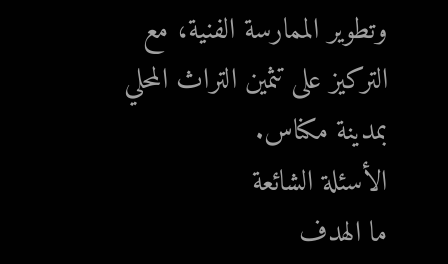وتطوير الممارسة الفنية، مع التركيز على تثمين التراث المحلي بمدينة مكناس.
الأسئلة الشائعة
ما الهدف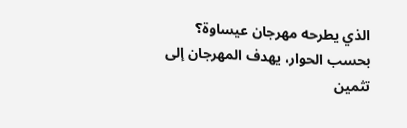الذي يطرحه مهرجان عيساوة؟
بحسب الحوار، يهدف المهرجان إلى تثمين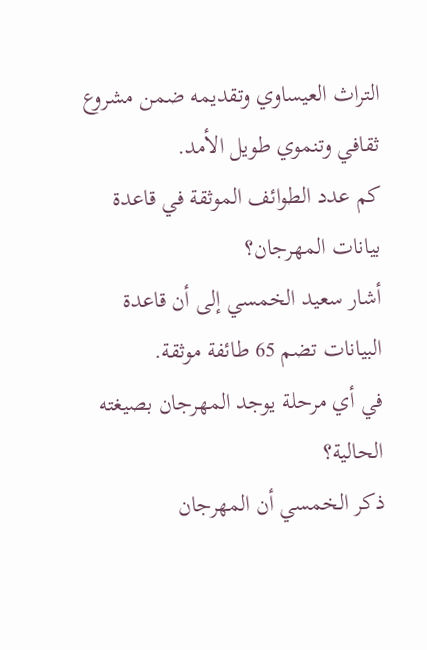التراث العيساوي وتقديمه ضمن مشروع ثقافي وتنموي طويل الأمد.
كم عدد الطوائف الموثقة في قاعدة بيانات المهرجان؟
أشار سعيد الخمسي إلى أن قاعدة البيانات تضم 65 طائفة موثقة.
في أي مرحلة يوجد المهرجان بصيغته الحالية؟
ذكر الخمسي أن المهرجان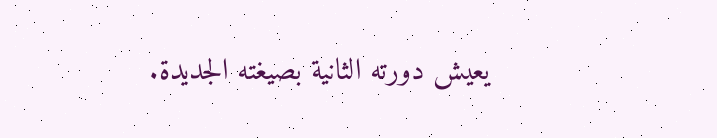يعيش دورته الثانية بصيغته الجديدة.